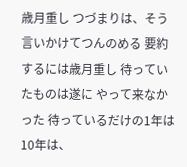歳月重し つづまりは、そう言いかけてつんのめる 要約するには歳月重し 待っていたものは遂に やって来なかった 待っているだけの1年は 10年は、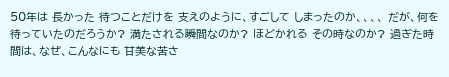50年は 長かった 待つことだけを 支えのように、すごして しまったのか、、、、 だが、何を待っていたのだろうか? 満たされる瞬間なのか? ほどかれる その時なのか? 過ぎた時間は、なぜ、こんなにも 甘美な苦さ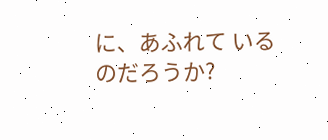に、あふれて いるのだろうか?